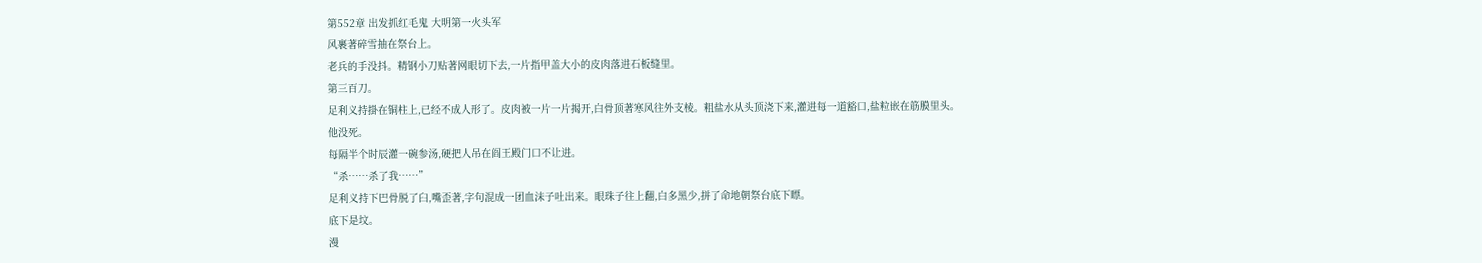第552章 出发抓红毛鬼 大明第一火头军
风裹著碎雪抽在祭台上。
老兵的手没抖。精钢小刀贴著网眼切下去,一片指甲盖大小的皮肉落进石板缝里。
第三百刀。
足利义持掛在铜柱上,已经不成人形了。皮肉被一片一片揭开,白骨顶著寒风往外支棱。粗盐水从头顶浇下来,灌进每一道豁口,盐粒嵌在筋膜里头。
他没死。
每隔半个时辰灌一碗参汤,硬把人吊在阎王殿门口不让进。
“杀……杀了我……”
足利义持下巴骨脱了臼,嘴歪著,字句混成一团血沫子吐出来。眼珠子往上翻,白多黑少,拼了命地朝祭台底下瞟。
底下是坟。
漫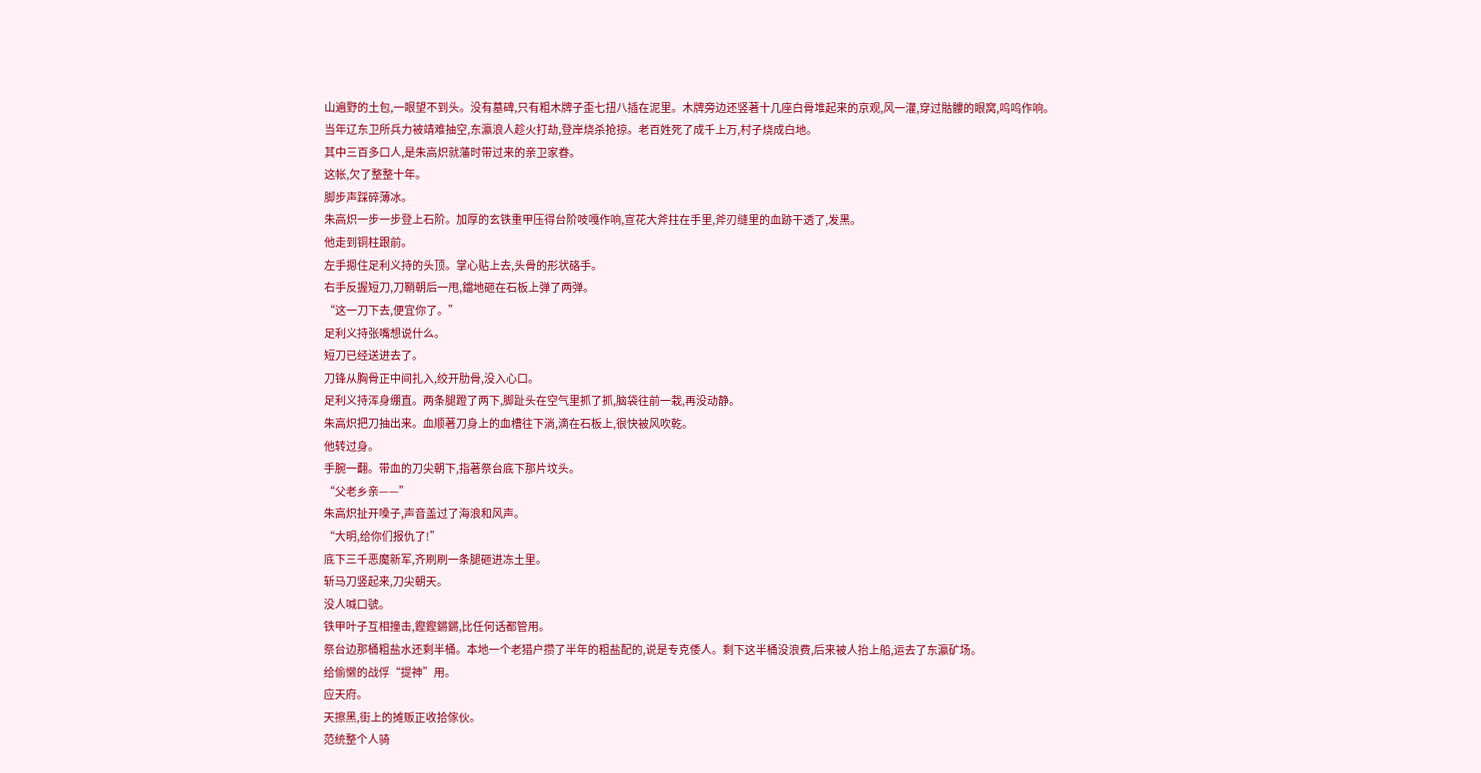山遍野的土包,一眼望不到头。没有墓碑,只有粗木牌子歪七扭八插在泥里。木牌旁边还竖著十几座白骨堆起来的京观,风一灌,穿过骷髏的眼窝,呜呜作响。
当年辽东卫所兵力被靖难抽空,东瀛浪人趁火打劫,登岸烧杀抢掠。老百姓死了成千上万,村子烧成白地。
其中三百多口人,是朱高炽就藩时带过来的亲卫家眷。
这帐,欠了整整十年。
脚步声踩碎薄冰。
朱高炽一步一步登上石阶。加厚的玄铁重甲压得台阶吱嘎作响,宣花大斧拄在手里,斧刃缝里的血跡干透了,发黑。
他走到铜柱跟前。
左手摁住足利义持的头顶。掌心贴上去,头骨的形状硌手。
右手反握短刀,刀鞘朝后一甩,鐺地砸在石板上弹了两弹。
“这一刀下去,便宜你了。”
足利义持张嘴想说什么。
短刀已经送进去了。
刀锋从胸骨正中间扎入,绞开肋骨,没入心口。
足利义持浑身绷直。两条腿蹬了两下,脚趾头在空气里抓了抓,脑袋往前一栽,再没动静。
朱高炽把刀抽出来。血顺著刀身上的血槽往下淌,滴在石板上,很快被风吹乾。
他转过身。
手腕一翻。带血的刀尖朝下,指著祭台底下那片坟头。
“父老乡亲——”
朱高炽扯开嗓子,声音盖过了海浪和风声。
“大明,给你们报仇了!”
底下三千恶魔新军,齐刷刷一条腿砸进冻土里。
斩马刀竖起来,刀尖朝天。
没人喊口號。
铁甲叶子互相撞击,鏗鏗鏘鏘,比任何话都管用。
祭台边那桶粗盐水还剩半桶。本地一个老猎户攒了半年的粗盐配的,说是专克倭人。剩下这半桶没浪费,后来被人抬上船,运去了东瀛矿场。
给偷懒的战俘“提神”用。
应天府。
天擦黑,街上的摊贩正收拾傢伙。
范统整个人骑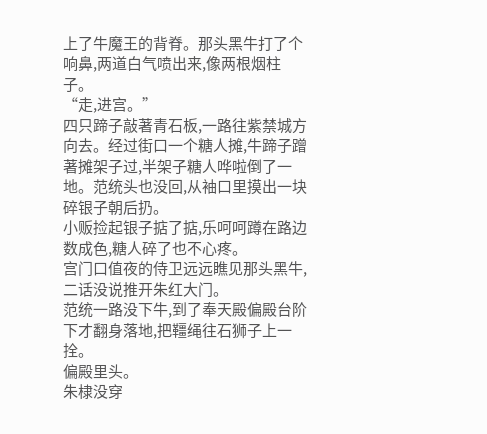上了牛魔王的背脊。那头黑牛打了个响鼻,两道白气喷出来,像两根烟柱子。
“走,进宫。”
四只蹄子敲著青石板,一路往紫禁城方向去。经过街口一个糖人摊,牛蹄子蹭著摊架子过,半架子糖人哗啦倒了一地。范统头也没回,从袖口里摸出一块碎银子朝后扔。
小贩捡起银子掂了掂,乐呵呵蹲在路边数成色,糖人碎了也不心疼。
宫门口值夜的侍卫远远瞧见那头黑牛,二话没说推开朱红大门。
范统一路没下牛,到了奉天殿偏殿台阶下才翻身落地,把韁绳往石狮子上一拴。
偏殿里头。
朱棣没穿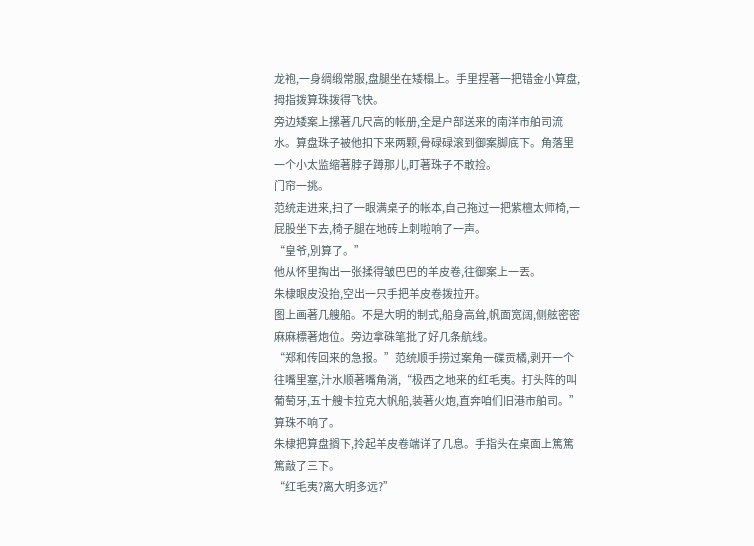龙袍,一身绸缎常服,盘腿坐在矮榻上。手里捏著一把错金小算盘,拇指拨算珠拨得飞快。
旁边矮案上摞著几尺高的帐册,全是户部送来的南洋市舶司流水。算盘珠子被他扣下来两颗,骨碌碌滚到御案脚底下。角落里一个小太监缩著脖子蹲那儿,盯著珠子不敢捡。
门帘一挑。
范统走进来,扫了一眼满桌子的帐本,自己拖过一把紫檀太师椅,一屁股坐下去,椅子腿在地砖上刺啦响了一声。
“皇爷,別算了。”
他从怀里掏出一张揉得皱巴巴的羊皮卷,往御案上一丟。
朱棣眼皮没抬,空出一只手把羊皮卷拨拉开。
图上画著几艘船。不是大明的制式,船身高耸,帆面宽阔,侧舷密密麻麻標著炮位。旁边拿硃笔批了好几条航线。
“郑和传回来的急报。”范统顺手捞过案角一碟贡橘,剥开一个往嘴里塞,汁水顺著嘴角淌,“极西之地来的红毛夷。打头阵的叫葡萄牙,五十艘卡拉克大帆船,装著火炮,直奔咱们旧港市舶司。”
算珠不响了。
朱棣把算盘搁下,拎起羊皮卷端详了几息。手指头在桌面上篤篤篤敲了三下。
“红毛夷?离大明多远?”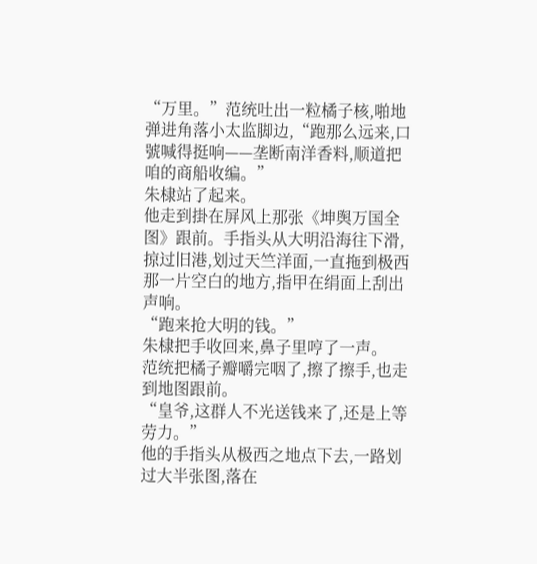“万里。”范统吐出一粒橘子核,啪地弹进角落小太监脚边,“跑那么远来,口號喊得挺响——垄断南洋香料,顺道把咱的商船收编。”
朱棣站了起来。
他走到掛在屏风上那张《坤舆万国全图》跟前。手指头从大明沿海往下滑,掠过旧港,划过天竺洋面,一直拖到极西那一片空白的地方,指甲在绢面上刮出声响。
“跑来抢大明的钱。”
朱棣把手收回来,鼻子里哼了一声。
范统把橘子瓣嚼完咽了,擦了擦手,也走到地图跟前。
“皇爷,这群人不光送钱来了,还是上等劳力。”
他的手指头从极西之地点下去,一路划过大半张图,落在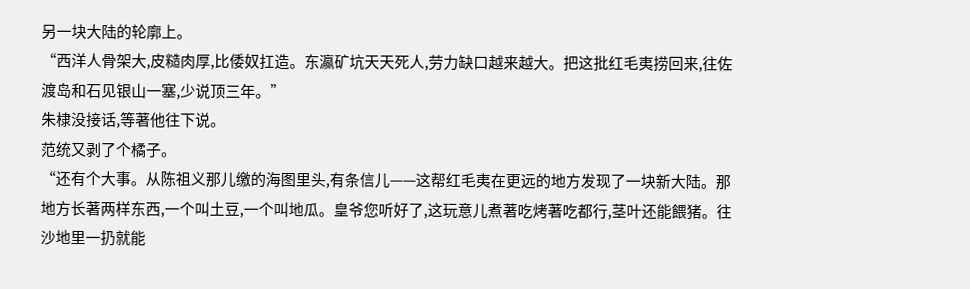另一块大陆的轮廓上。
“西洋人骨架大,皮糙肉厚,比倭奴扛造。东瀛矿坑天天死人,劳力缺口越来越大。把这批红毛夷捞回来,往佐渡岛和石见银山一塞,少说顶三年。”
朱棣没接话,等著他往下说。
范统又剥了个橘子。
“还有个大事。从陈祖义那儿缴的海图里头,有条信儿——这帮红毛夷在更远的地方发现了一块新大陆。那地方长著两样东西,一个叫土豆,一个叫地瓜。皇爷您听好了,这玩意儿煮著吃烤著吃都行,茎叶还能餵猪。往沙地里一扔就能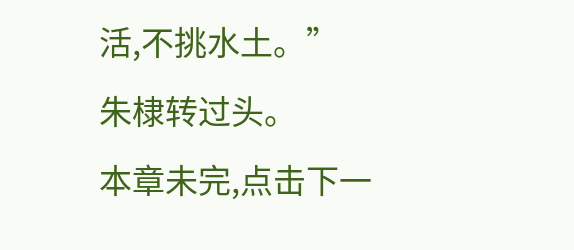活,不挑水土。”
朱棣转过头。
本章未完,点击下一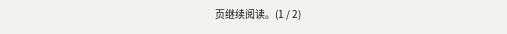页继续阅读。(1 / 2)